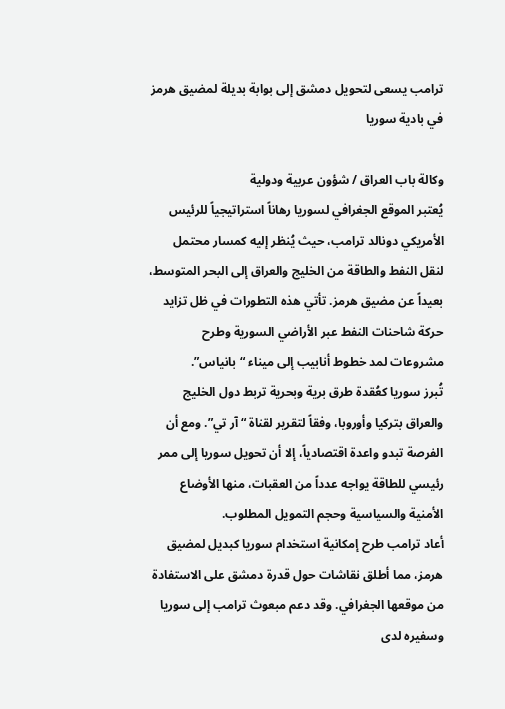ترامب يسعى لتحويل دمشق إلى بوابة بديلة لمضيق هرمز في بادية سوريا

وكالة باب العراق / شؤون عربية ودولية
يُعتبر الموقع الجغرافي لسوريا رهاناً استراتيجياً للرئيس الأمريكي دونالد ترامب، حيث يُنظر إليه كمسار محتمل لنقل النفط والطاقة من الخليج والعراق إلى البحر المتوسط، بعيداً عن مضيق هرمز. تأتي هذه التطورات في ظل تزايد حركة شاحنات النفط عبر الأراضي السورية وطرح مشروعات لمد خطوط أنابيب إلى ميناء “بانياس”.
تُبرز سوريا كعُقدة طرق برية وبحرية تربط دول الخليج والعراق بتركيا وأوروبا، وفقاً لتقرير لقناة “آر تي”. ومع أن الفرصة تبدو واعدة اقتصادياً، إلا أن تحويل سوريا إلى ممر رئيسي للطاقة يواجه عدداً من العقبات، منها الأوضاع الأمنية والسياسية وحجم التمويل المطلوب.
أعاد ترامب طرح إمكانية استخدام سوريا كبديل لمضيق هرمز، مما أطلق نقاشات حول قدرة دمشق على الاستفادة من موقعها الجغرافي. وقد دعم مبعوث ترامب إلى سوريا وسفيره لدى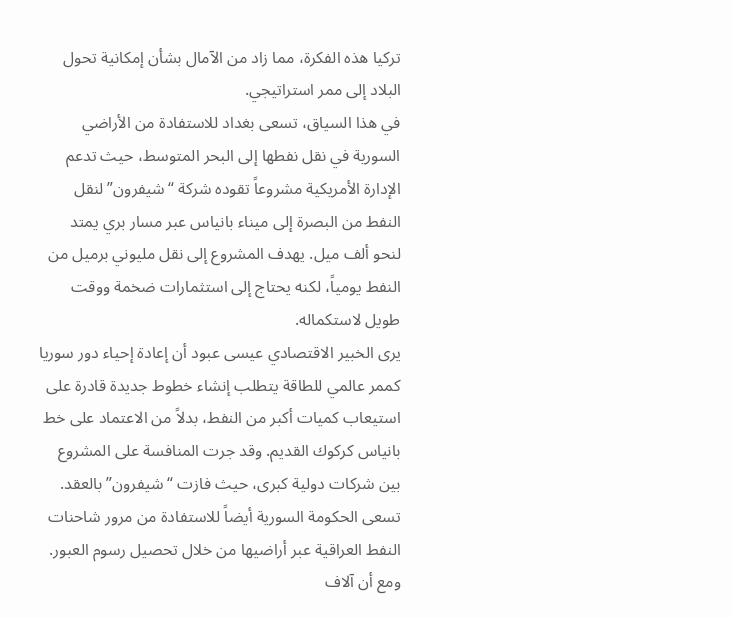تركيا هذه الفكرة، مما زاد من الآمال بشأن إمكانية تحول البلاد إلى ممر استراتيجي.
في هذا السياق، تسعى بغداد للاستفادة من الأراضي السورية في نقل نفطها إلى البحر المتوسط، حيث تدعم الإدارة الأمريكية مشروعاً تقوده شركة “شيفرون” لنقل النفط من البصرة إلى ميناء بانياس عبر مسار بري يمتد لنحو ألف ميل. يهدف المشروع إلى نقل مليوني برميل من النفط يومياً، لكنه يحتاج إلى استثمارات ضخمة ووقت طويل لاستكماله.
يرى الخبير الاقتصادي عيسى عبود أن إعادة إحياء دور سوريا كممر عالمي للطاقة يتطلب إنشاء خطوط جديدة قادرة على استيعاب كميات أكبر من النفط، بدلاً من الاعتماد على خط بانياس كركوك القديم. وقد جرت المنافسة على المشروع بين شركات دولية كبرى، حيث فازت “شيفرون” بالعقد.
تسعى الحكومة السورية أيضاً للاستفادة من مرور شاحنات النفط العراقية عبر أراضيها من خلال تحصيل رسوم العبور. ومع أن آلاف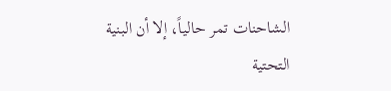الشاحنات تمر حالياً، إلا أن البنية التحتية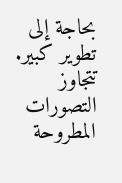بحاجة إلى تطوير كبير.
تتجاوز التصورات المطروحة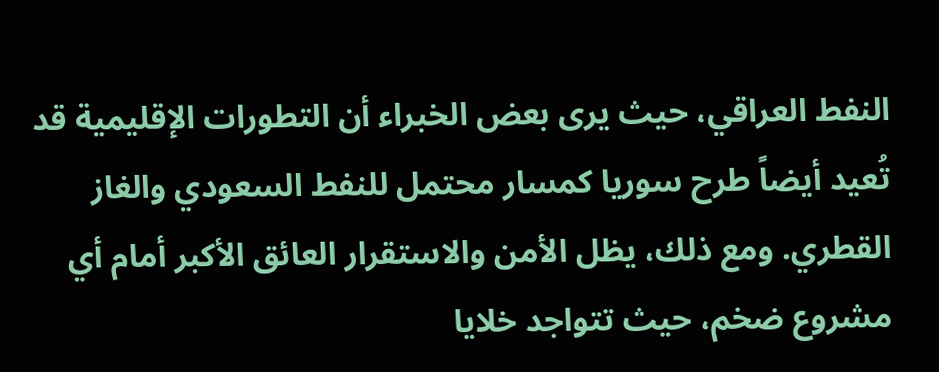النفط العراقي، حيث يرى بعض الخبراء أن التطورات الإقليمية قد تُعيد أيضاً طرح سوريا كمسار محتمل للنفط السعودي والغاز القطري. ومع ذلك، يظل الأمن والاستقرار العائق الأكبر أمام أي مشروع ضخم، حيث تتواجد خلايا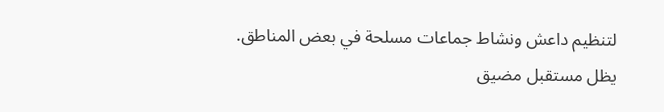لتنظيم داعش ونشاط جماعات مسلحة في بعض المناطق.
يظل مستقبل مضيق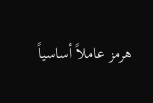هرمز عاملاً أساسياً